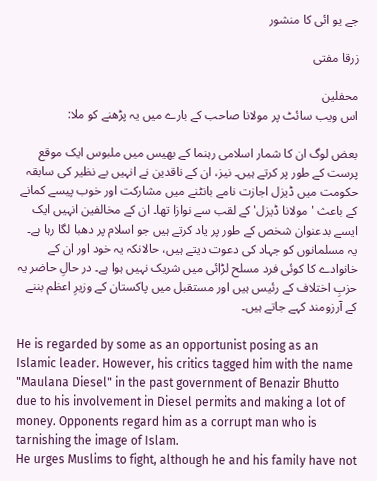جے یو ائی کا منشور

زرقا مفتی

محفلین
اس ویب سائٹ پر مولانا صاحب کے بارے میں یہ پڑھنے کو ملا:

بعض لوگ ان کا شمار اسلامی رہنما کے بھیس میں ملبوس ایک موقع پرست کے طور پر کرتے ہیں۔ نیز، ان کے ناقدین نے انہیں بے نظیر کی سابقہ حکومت میں ڈیزل اجازت نامے بانٹنے میں مشارکت اور خوب پیسے کمانے کے باعث 'مولانا ڈیزل' کے لقب سے نوازا تھا۔ ان کے مخالفین انہیں ایک ایسے بدعنوان شخص کے طور پر یاد کرتے ہیں جو اسلام پر دھبا لگا رہا ہے۔
یہ مسلمانوں کو جہاد کی دعوت دیتے ہیں، حالانکہ یہ خود اور ان کے خانوادے کا کوئی فرد مسلح لڑائی میں شریک نہیں ہوا ہے۔ در حالِ حاضر یہ حزبِ اختلاف کے رئیس ہیں اور مستقبل میں پاکستان کے وزیرِ اعظم بننے کے آرزومند کہے جاتے ہیں۔

He is regarded by some as an opportunist posing as an Islamic leader. However, his critics tagged him with the name "Maulana Diesel" in the past government of Benazir Bhutto due to his involvement in Diesel permits and making a lot of money. Opponents regard him as a corrupt man who is tarnishing the image of Islam.
He urges Muslims to fight, although he and his family have not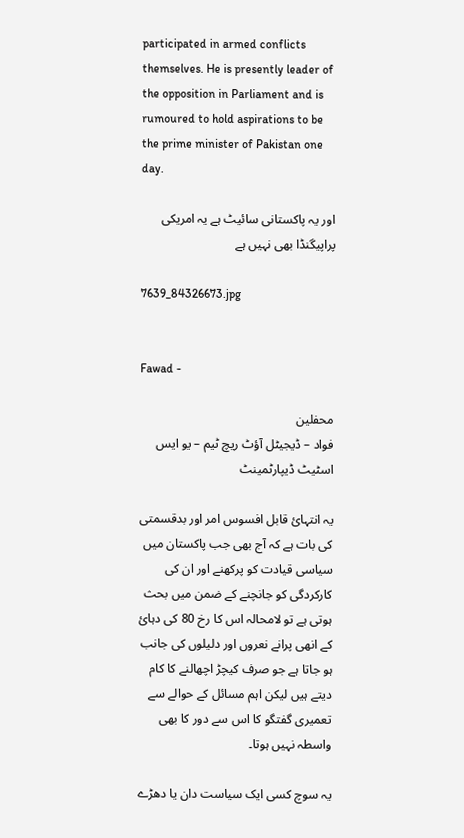participated in armed conflicts themselves. He is presently leader of the opposition in Parliament and is rumoured to hold aspirations to be the prime minister of Pakistan one day.

اور یہ پاکستانی سائیٹ ہے یہ امریکی پراپیگنڈا بھی نہیں ہے

7639_84326673.jpg


Fawad -

محفلین
فواد – ڈيجيٹل آؤٹ ريچ ٹيم – يو ايس اسٹيٹ ڈيپارٹمينٹ

يہ انتہائ قابل افسوس امر اور بدقسمتی کی بات ہے کہ آج بھی جب پاکستان ميں سياسی قيادت کو پرکھنے اور ان کی کارکردگی کو جانچنے کے ضمن ميں بحث ہوتی ہے تو لامحالہ اس کا رخ 80 کی دہائ کے انھی پرانے نعروں اور دليلوں کی جانب ہو جاتا ہے جو صرف کيچڑ اچھالنے کا کام ديتے ہيں ليکن اہم مسائل کے حوالے سے تعميری گفتگو کا اس سے دور کا بھی واسطہ نہيں ہوتا۔

يہ سوچ کسی ايک سياست دان يا دھڑے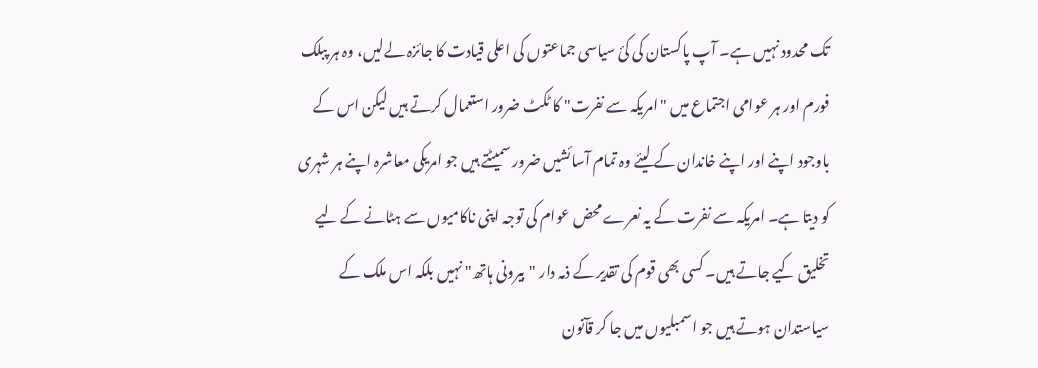تک محدود نہيں ہے۔ آپ پاکستان کی کئ سياسی جماعتوں کی اعلی قيادت کا جائزہ لےليں، وہ ہر پبلک فورم اور ہر عوامی اجتماع ميں "امريکہ سے نفرت" کا ٹکٹ ضرور استعمال کرتے ہيں ليکن اس کے باوجود اپنے اور اپنے خاندان کے ليئے وہ تمام آسائشيں ضرور سميٹتے ہيں جو امريکی معاشرہ اپنے ہر شہری کو ديتا ہے۔ امريکہ سے نفرت کے يہ نعرے محض عوام کی توجہ اپنی ناکاميوں سے ہٹانے کے ليے تخليق کيے جاتے ہيں۔ کسی بھی قوم کی تقدير کے ذمہ دار "بيرونی ہاتھ" نہيں بلکہ اس ملک کے سياستدان ہوتے ہيں جو اسمبليوں ميں جا کر قآنون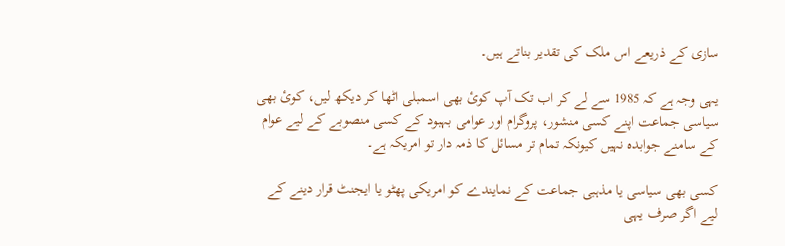سازی کے ذريعے اس ملک کی تقدير بناتے ہيں۔

يہی وجہ ہے کہ 1985 سے لے کر اب تک آپ کوئ بھی اسمبلی اٹھا کر ديکھ ليں، کوئ بھی سياسی جماعت اپنے کسی منشور، پروگرام اور عوامی بہبود کے کسی منصوبے کے ليے عوام کے سامنے جوابدہ نہيں کيونکہ تمام تر مسائل کا ذمہ دار تو امريکہ ہے۔

کسی بھی سياسی يا مذہبی جماعت کے نمايندے کو امريکی پھٹو يا ايجنٹ قرار دينے کے ليے اگر صرف يہی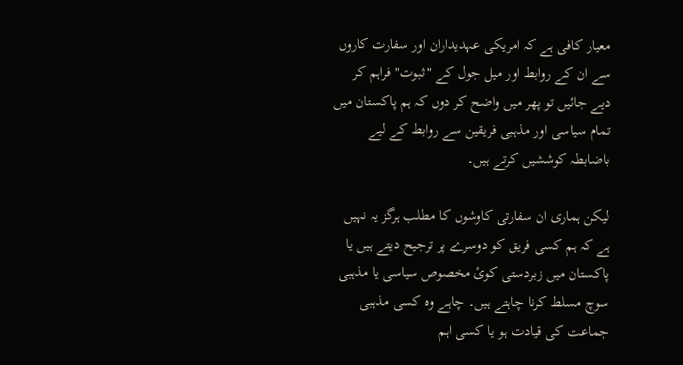معيار کافی ہے کہ امريکی عہديداران اور سفارت کاروں سے ان کے روابط اور ميل جول کے "ثبوت" فراہم کر ديے جائيں تو پھر ميں واضح کر دوں کہ ہم پاکستان ميں تمام سياسی اور مذہبی فريقين سے روابط کے ليے باضابطہ کوششيں کرتے ہيں۔

ليکن ہماری ان سفارتی کاوشوں کا مطلب ہرگز يہ نہيں ہے کہ ہم کسی فريق کو دوسرے پر ترجيح ديتے ہيں يا پاکستان ميں زبردستی کوئ مخصوص سياسی يا مذہبی سوچ مسلط کرنا چاہتے ہيں۔ چاہے وہ کسی مذہبی جماعت کی قيادت ہو يا کسی اہم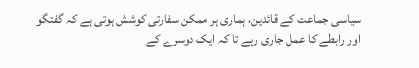سياسی جماعت کے قائدين، ہماری ہر ممکن سفارتی کوشش ہوتی ہے کہ گفتگو اور رابطے کا عمل جاری رہے تا کہ ايک دوسرے کے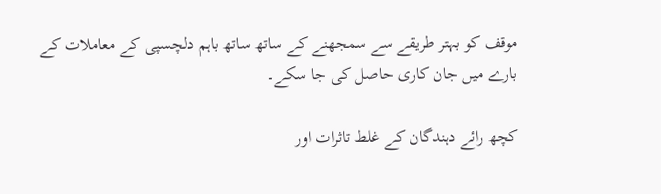موقف کو بہتر طريقے سے سمجھنے کے ساتھ ساتھ باہم دلچسپی کے معاملات کے بارے ميں جان کاری حاصل کی جا سکے۔

کچھ رائے دہندگان کے غلط تاثرات اور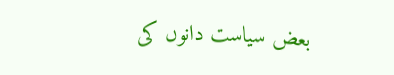بعض سياست دانوں کی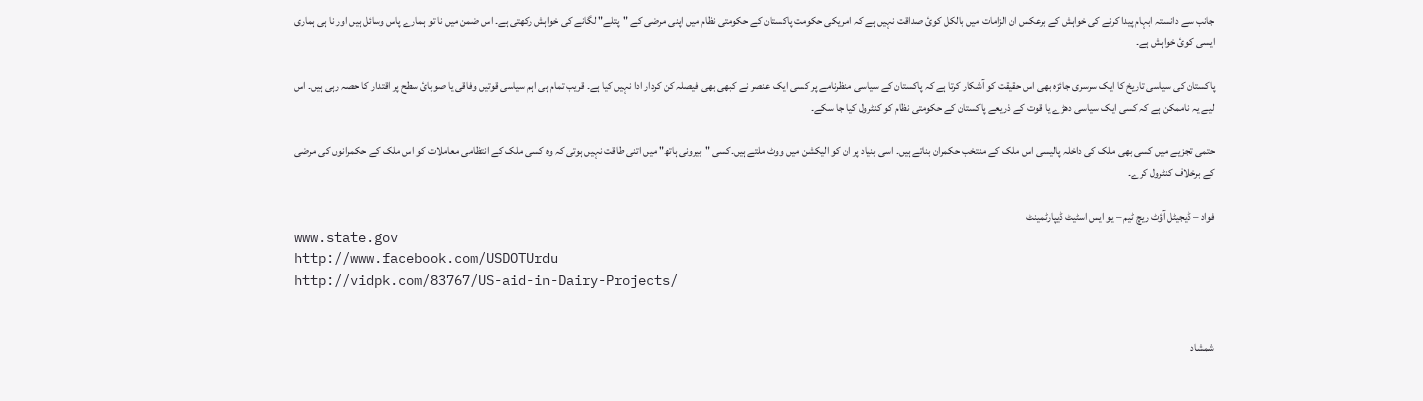جانب سے دانستہ ابہام پيدا کرنے کی خواہش کے برعکس ان الزامات ميں بالکل کوئ صداقت نہيں ہے کہ امريکی حکومت پاکستان کے حکومتی نظام ميں اپنی مرضی کے "پتلے" لگانے کی خواہش رکھتی ہے۔ اس ضمن ميں نا تو ہمارے پاس وسائل ہيں اور نا ہی ہماری ايسی کوئ خواہش ہے۔

پاکستان کی سياسی تاريخ کا ايک سرسری جائزہ بھی اس حقيقت کو آشکار کرتا ہے کہ پاکستان کے سياسی منظرنامے پر کسی ايک عنصر نے کبھی بھی فيصلہ کن کردار ادا نہيں کيا ہے۔ قريب تمام ہی اہم سياسی قوتيں وفاقی يا صوبائ سطح پر اقتدار کا حصہ رہی ہيں۔ اس ليے يہ ناممکن ہے کہ کسی ايک سياسی دھڑے يا قوت کے ذريعے پاکستان کے حکومتی نظام کو کنٹرول کيا جا سکے۔

حتمی تجزيے ميں کسی بھی ملک کی داخلہ پاليسی اس ملک کے منتخب حکمران بناتے ہيں۔ اسی بنياد پر ان کو اليکشن ميں ووٹ ملتے ہيں۔کسی "بيرونی ہاتھ" ميں اتنی طاقت نہيں ہوتی کہ وہ کسی ملک کے انتظامی معاملات کو اس ملک کے حکمرانوں کی مرضی کے برخلاف کنٹرول کرے۔

فواد – ڈيجيٹل آؤٹ ريچ ٹيم – يو ايس اسٹيٹ ڈيپارٹمينٹ
www.state.gov
http://www.facebook.com/USDOTUrdu
http://vidpk.com/83767/US-aid-in-Dairy-Projects/


شمشاد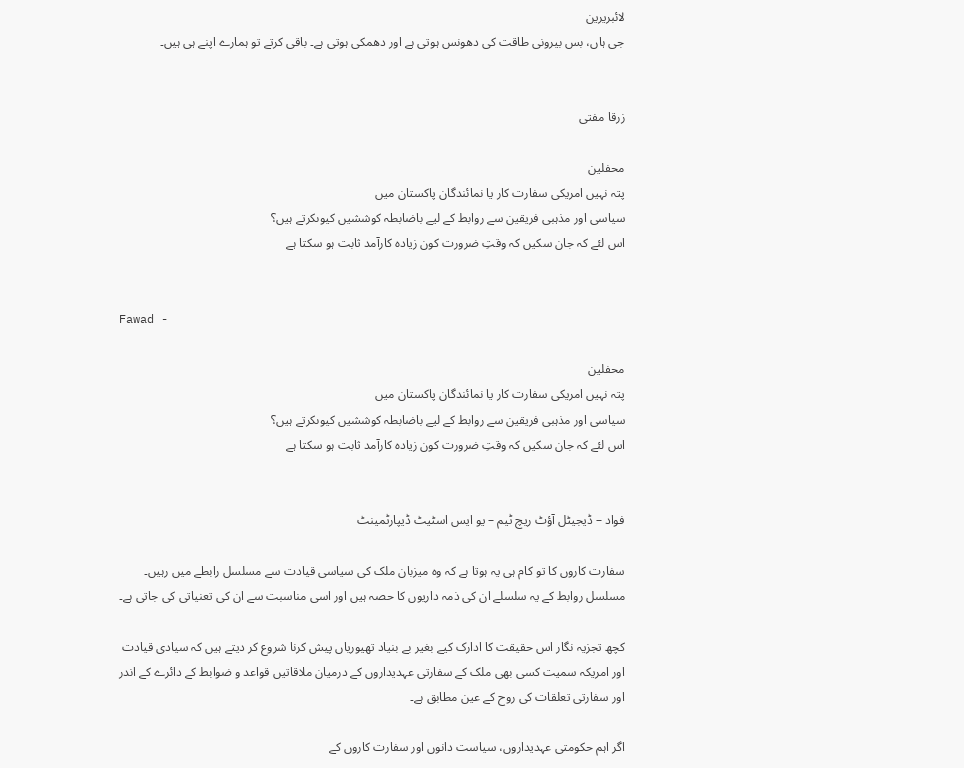لائبریرین
جی ہاں، بس بیرونی طاقت کی دھونس ہوتی ہے اور دھمکی ہوتی ہے۔ باقی کرتے تو ہمارے اپنے ہی ہیں۔


زرقا مفتی

محفلین
پتہ نہیں امریکی سفارت کار یا نمائندگان پاکستان میں
سياسی اور مذہبی فريقين سے روابط کے ليے باضابطہ کوششيں کیوںکرتے ہيں؟
اس لئے کہ جان سکیں کہ وقتِ ضرورت کون زیادہ کارآمد ثابت ہو سکتا ہے


Fawad -

محفلین
پتہ نہیں امریکی سفارت کار یا نمائندگان پاکستان میں
سياسی اور مذہبی فريقين سے روابط کے ليے باضابطہ کوششيں کیوںکرتے ہيں؟
اس لئے کہ جان سکیں کہ وقتِ ضرورت کون زیادہ کارآمد ثابت ہو سکتا ہے


فواد – ڈيجيٹل آؤٹ ريچ ٹيم – يو ايس اسٹيٹ ڈيپارٹمينٹ

سفارت کاروں کا تو کام ہی يہ ہوتا ہے کہ وہ ميزبان ملک کی سياسی قيادت سے مسلسل رابطے ميں رہيں۔ مسلسل روابط کے يہ سلسلے ان کی ذمہ داريوں کا حصہ ہيں اور اسی مناسبت سے ان کی تعنياتی کی جاتی ہے۔

کچھ تجزيہ نگار اس حقیقت کا ادارک کيے بغير بے بنياد تھيورياں پيش کرنا شروع کر ديتے ہیں کہ سيادی قيادت اور امريکہ سميت کسی بھی ملک کے سفارتی عہديداروں کے درميان ملاقاتيں قواعد و ضوابط کے دائرے کے اندر اور سفارتی تعلقات کی روح کے عين مطابق ہے۔

اگر اہم حکومتی عہديداروں، سياست دانوں اور سفارت کاروں کے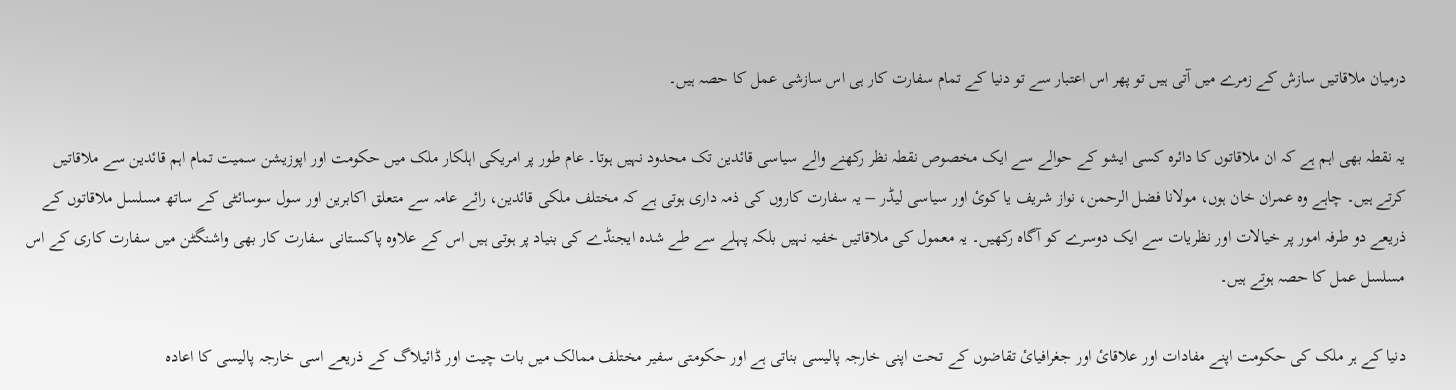درميان ملاقاتيں سازش کے زمرے ميں آتی ہيں تو پھر اس اعتبار سے تو دنيا کے تمام سفارت کار ہی اس سازشی عمل کا حصہ ہيں۔

يہ نقطہ بھی اہم ہے کہ ان ملاقاتوں کا دائرہ کسی ايشو کے حوالے سے ايک مخصوص نقطہ نظر رکھنے والے سياسی قائدين تک محدود نہيں ہوتا۔ عام طور پر امريکی اہلکار ملک ميں حکومت اور اپوزيشن سميت تمام اہم قائدين سے ملاقاتيں کرتے ہيں۔ چاہے وہ عمران خان ہوں، مولانا فضل الرحمن، نواز شريف يا کوئ اور سياسی ليڈر – يہ سفارت کاروں کی ذمہ داری ہوتی ہے کہ مختلف ملکی قائدين، رائے عامہ سے متعلق اکابرين اور سول سوسائٹی کے ساتھ مسلسل ملاقاتوں کے ذريعے دو طرفہ امور پر خيالات اور نظريات سے ايک دوسرے کو آگاہ رکھيں۔ يہ معمول کی ملاقاتيں خفيہ نہيں بلکہ پہلے سے طے شدہ ايجنڈے کی بنياد پر ہوتی ہيں اس کے علاوہ پاکستانی سفارت کار بھی واشنگٹن ميں سفارت کاری کے اس مسلسل عمل کا حصہ ہوتے ہيں۔

دنيا کے ہر ملک کی حکومت اپنے مفادات اور علاقائ اور جغرافيائ تقاضوں کے تحت اپنی خارجہ پاليسی بناتی ہے اور حکومتی سفير مختلف ممالک میں بات چيت اور ڈائيلاگ کے ذريعے اسی خارجہ پاليسی کا اعادہ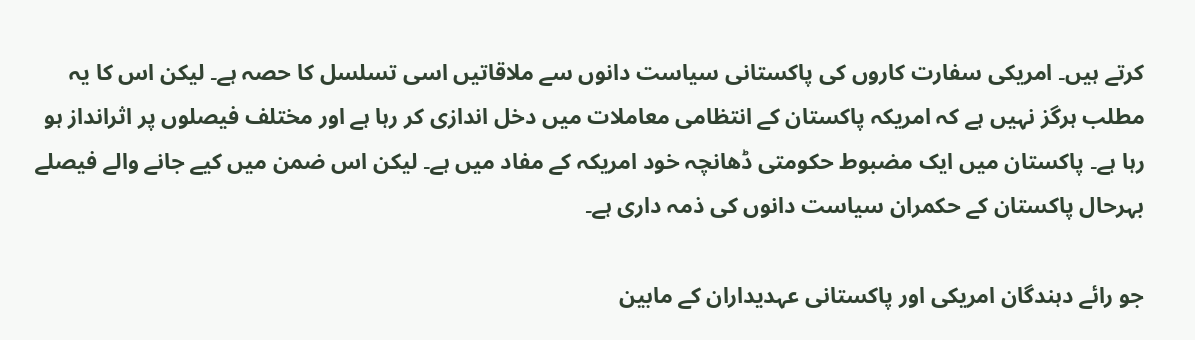کرتے ہيں۔ امريکی سفارت کاروں کی پاکستانی سياست دانوں سے ملاقاتيں اسی تسلسل کا حصہ ہے۔ ليکن اس کا يہ مطلب ہرگز نہيں ہے کہ امريکہ پاکستان کے انتظامی معاملات ميں دخل اندازی کر رہا ہے اور مختلف فيصلوں پر اثرانداز ہو رہا ہے۔ پاکستان ميں ايک مضبوط حکومتی ڈھانچہ خود امريکہ کے مفاد ميں ہے۔ ليکن اس ضمن ميں کيے جانے والے فيصلے بہرحال پاکستان کے حکمران سياست دانوں کی ذمہ داری ہے۔

جو رائے دہندگان امريکی اور پاکستانی عہديداران کے مابين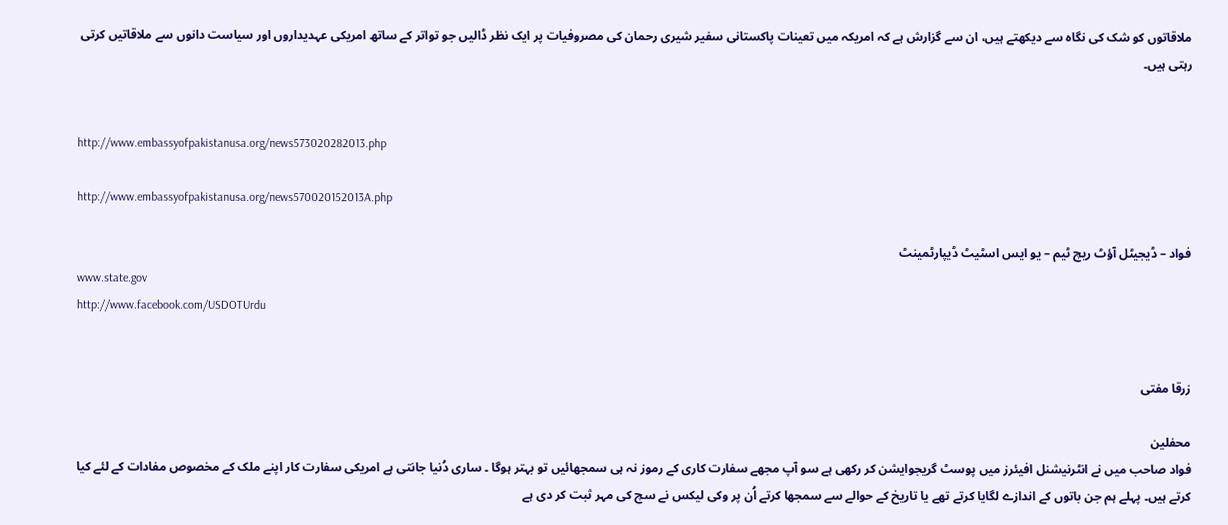ملاقاتوں کو شک کی نگاہ سے ديکھتے ہيں، ان سے گزارش ہے کہ امريکہ ميں تعينات پاکستانی سفير شيری رحمان کی مصروفيات پر ايک نظر ڈالیں جو تواتر کے ساتھ امريکی عہديداروں اور سياست دانوں سے ملاقاتيں کرتی رہتی ہيں۔


http://www.embassyofpakistanusa.org/news573020282013.php

http://www.embassyofpakistanusa.org/news570020152013A.php

فواد – ڈيجيٹل آؤٹ ريچ ٹيم – يو ايس اسٹيٹ ڈيپارٹمينٹ
www.state.gov
http://www.facebook.com/USDOTUrdu


زرقا مفتی

محفلین
فواد صاحب میں نے انٹرنیشنل افیئرز میں پوسٹ گریجوایشن کر رکھی ہے سو آپ مجھے سفارت کاری کے رموز نہ ہی سمجھائیں تو بہتر ہوگا ۔ ساری دُنیا جانتی ہے امریکی سفارت کار اپنے ملک کے مخصوص مفادات کے لئے کیا کرتے ہیں۔ پہلے ہم جن باتوں کے اندازے لگایا کرتے تھے یا تاریخ کے حوالے سے سمجھا کرتے اُن پر وکی لیکس نے سچ کی مہر ثبت کر دی ہے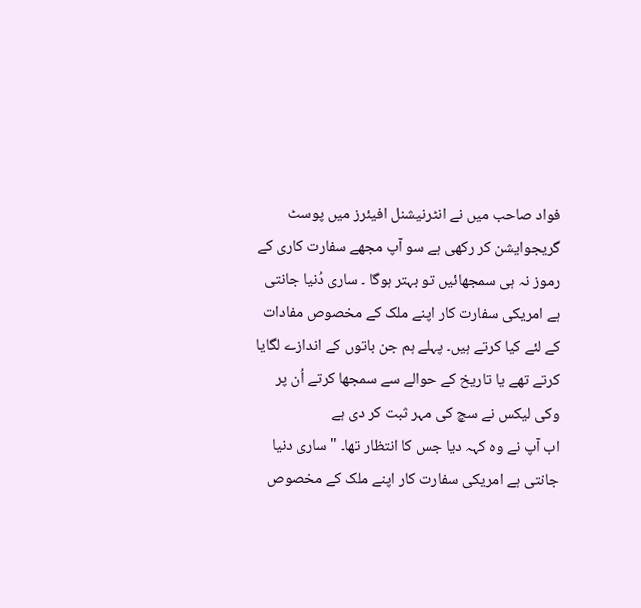فواد صاحب میں نے انٹرنیشنل افیئرز میں پوسٹ گریجوایشن کر رکھی ہے سو آپ مجھے سفارت کاری کے رموز نہ ہی سمجھائیں تو بہتر ہوگا ۔ ساری دُنیا جانتی ہے امریکی سفارت کار اپنے ملک کے مخصوص مفادات کے لئے کیا کرتے ہیں۔ پہلے ہم جن باتوں کے اندازے لگایا کرتے تھے یا تاریخ کے حوالے سے سمجھا کرتے اُن پر وکی لیکس نے سچ کی مہر ثبت کر دی ہے
اب آپ نے وہ کہہ دیا جس کا انتظار تھا۔ "ساری دنیا جانتی ہے امریکی سفارت کار اپنے ملک کے مخصوص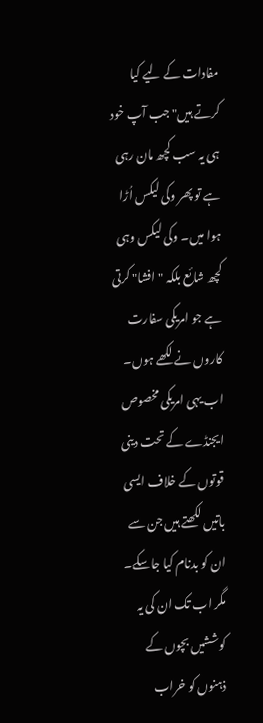مفادات کے لیے کیا کرتے ہیں" جب آپ خود ہی یہ سب کچھ مان رہی ہے تو پھر وکی لیکس اُڑا ہوا میں۔ وکی لیکس وہی کچھ شائع بلکہ "افشا" کرتی ہے جو امریکی سفارت کاروں نے لکھے ہوں۔ اب یہی امریکی مخصوص ایجنڈے کے تحت دینی قوتوں کے خلاف ایسی باتیں لکھتے ہیں جن سے ان کو بدنام کیا جاسکے۔ مگر اب تک ان کی یہ کوششیں بچوں کے ذہنوں کو خراب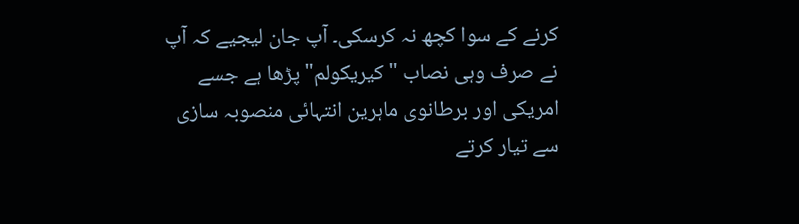کرنے کے سوا کچھ نہ کرسکی۔ آپ جان لیجیے کہ آپ نے صرف وہی نصاب "کیریکولم" پڑھا ہے جسے امریکی اور برطانوی ماہرین انتہائی منصوبہ سازی سے تیار کرتے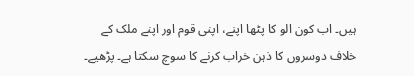ہیں۔ اب کون الو کا پٹھا اپنے، اپنی قوم اور اپنے ملک کے خلاف دوسروں کا ذہن خراب کرنے کا سوچ سکتا ہے۔ پڑھیے۔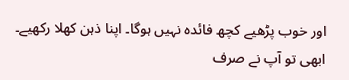اور خوب پڑھیے کچھ فائدہ نہیں ہوگا۔ اپنا ذہن کھلا رکھیے۔ ابھی تو آپ نے صرف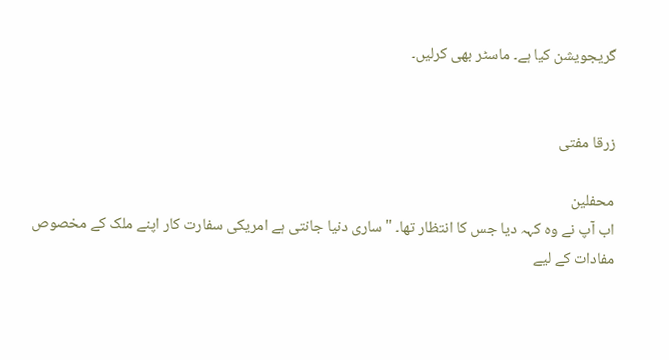گریجویشن کیا ہے۔ ماسٹر بھی کرلیں۔


زرقا مفتی

محفلین
اب آپ نے وہ کہہ دیا جس کا انتظار تھا۔ "ساری دنیا جانتی ہے امریکی سفارت کار اپنے ملک کے مخصوص مفادات کے لیے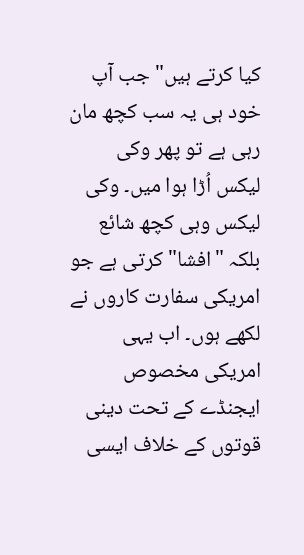کیا کرتے ہیں" جب آپ خود ہی یہ سب کچھ مان رہی ہے تو پھر وکی لیکس اُڑا ہوا میں۔ وکی لیکس وہی کچھ شائع بلکہ "افشا" کرتی ہے جو امریکی سفارت کاروں نے لکھے ہوں۔ اب یہی امریکی مخصوص ایجنڈے کے تحت دینی قوتوں کے خلاف ایسی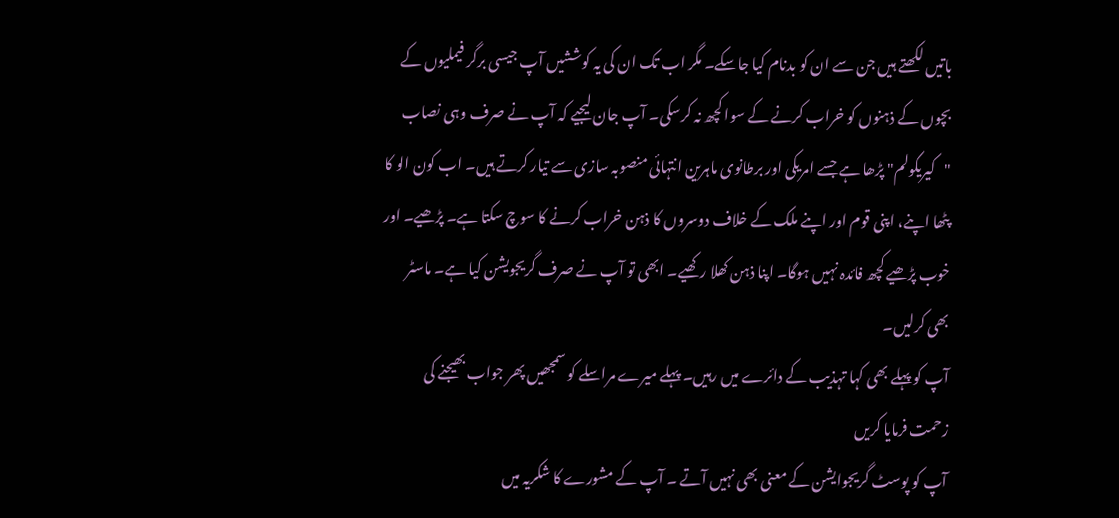باتیں لکھتے ہیں جن سے ان کو بدنام کیا جاسکے۔ مگر اب تک ان کی یہ کوششیں آپ جیسی برگر فیملیوں کے بچوں کے ذہنوں کو خراب کرنے کے سوا کچھ نہ کرسکی۔ آپ جان لیجیے کہ آپ نے صرف وہی نصاب "کیریکولم" پڑھا ہے جسے امریکی اور برطانوی ماہرین انتہائی منصوبہ سازی سے تیار کرتے ہیں۔ اب کون الو کا پٹھا اپنے، اپنی قوم اور اپنے ملک کے خلاف دوسروں کا ذہن خراب کرنے کا سوچ سکتا ہے۔ پڑھیے۔ اور خوب پڑھیے کچھ فائدہ نہیں ہوگا۔ اپنا ذہن کھلا رکھیے۔ ابھی تو آپ نے صرف گریجویشن کیا ہے۔ ماسٹر بھی کرلیں۔
آپ کو پہلے بھی کہا تہذیب کے دائرے میں رہیں۔ پہلے میرے مراسلے کو سمجھیں پھر جواب بھیجنے کی زحمت فرمایا کریں
آپ کو پوسٹ گریجوایشن کے معنی بھی نہیں آتے ۔ آپ کے مشورے کا شکریہ میں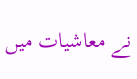نے معاشیات میں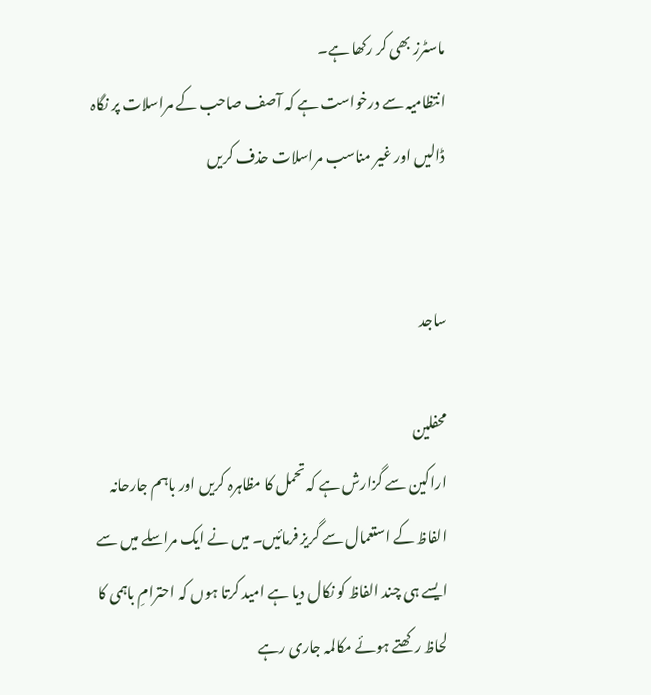ماسٹرز بھی کر رکھا ہے۔
انتظامیہ سے درخواست ہے کہ آصف صاحب کے مراسلات پر نگاہ ڈالیں اور غیر مناسب مراسلات حذف کریں


ساجد

محفلین
اراکین سے گزارش ہے کہ تحمل کا مظاہرہ کریں اور باہم جارحانہ الفاظ کے استعمال سے گریز فرمائیں۔ میں نے ایک مراسلے میں سے ایسے ہی چند الفاظ کو نکال دیا ہے امید کرتا ہوں کہ احترامِ باہمی کا لحاظ رکھتے ہوئے مکالمہ جاری رہے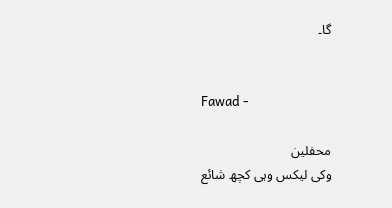گا۔


Fawad -

محفلین
وکی لیکس وہی کچھ شائع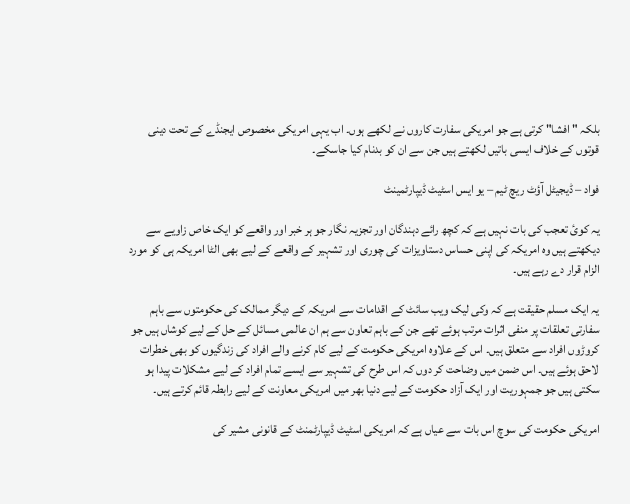بلکہ "افشا" کرتی ہے جو امریکی سفارت کاروں نے لکھے ہوں۔ اب یہی امریکی مخصوص ایجنڈے کے تحت دینی قوتوں کے خلاف ایسی باتیں لکھتے ہیں جن سے ان کو بدنام کیا جاسکے۔

فواد – ڈيجيٹل آؤٹ ريچ ٹيم – يو ايس اسٹيٹ ڈيپارٹمينٹ

يہ کوئ تعجب کی بات نہيں ہے کہ کچھ رائے دہندگان اور تجزيہ نگار جو ہر خبر اور واقعے کو ايک خاص زاويے سے ديکھتے ہيں وہ امريکہ کی اپنی حساس دستاويزات کی چوری اور تشہير کے واقعے کے ليے بھی الٹا امريکہ ہی کو مورد الزام قرار دے رہے ہيں۔

يہ ايک مسلم حقيقت ہے کہ وکی ليک ويب سائٹ کے اقدامات سے امريکہ کے ديگر ممالک کی حکومتوں سے باہم سفارتی تعلقات پر منفی اثرات مرتب ہوئے تھے جن کے باہم تعاون سے ہم ان عالمی مسائل کے حل کے ليے کوشاں ہيں جو کروڑوں افراد سے متعلق ہيں۔ اس کے علاوہ امريکی حکومت کے ليے کام کرنے والے افراد کی زندگيوں کو بھی خطرات لاحق ہوئے ہيں۔ اس ضمن ميں وضاحت کر دوں کہ اس طرح کی تشہير سے ايسے تمام افراد کے لیے مشکلات پيدا ہو سکتی ہيں جو جمہوريت اور ايک آزاد حکومت کے لیے دنيا بھر ميں امريکی معاونت کے ليے رابطہ قائم کرتے ہيں۔

امريکی حکومت کی سوچ اس بات سے عياں ہے کہ امريکی اسٹيٹ ڈيپارٹمنٹ کے قانونی مشير کی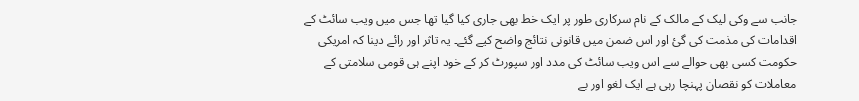جانب سے وکی ليک کے مالک کے نام سرکاری طور پر ايک خط بھی جاری کيا گيا تھا جس ميں ويب سائٹ کے اقدامات کی مذمت کی گئ اور اس ضمن ميں قانونی نتائج واضح کيے گئے۔ يہ تاثر اور رائے دينا کہ امريکی حکومت کسی بھی حوالے سے اس ويب سائٹ کی مدد اور سپورٹ کر کے خود اپنے ہی قومی سلامتی کے معاملات کو نقصان پہنچا رہی ہے ايک لغو اور بے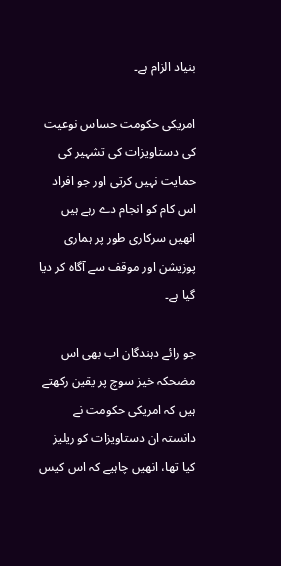بنياد الزام ہے۔

امريکی حکومت حساس نوعيت کی دستاويزات کی تشہير کی حمايت نہيں کرتی اور جو افراد اس کام کو انجام دے رہے ہيں انھيں سرکاری طور پر ہماری پوزيشن اور موقف سے آگاہ کر ديا گيا ہے۔

جو رائے دہندگان اب بھی اس مضحکہ خيز سوچ پر يقين رکھتے ہيں کہ امريکی حکومت نے دانستہ ان دستاويزات کو ريليز کيا تھا، انھيں چاہيے کہ اس کيس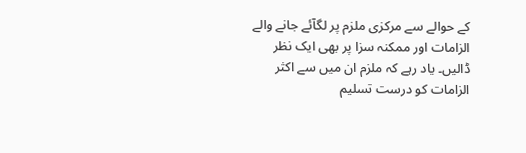کے حوالے سے مرکزی ملزم پر لگآئے جانے والے الزامات اور ممکنہ سزا پر بھی ايک نظر ڈالیں۔ ياد رہے کہ ملزم ان ميں سے اکثر الزامات کو درست تسليم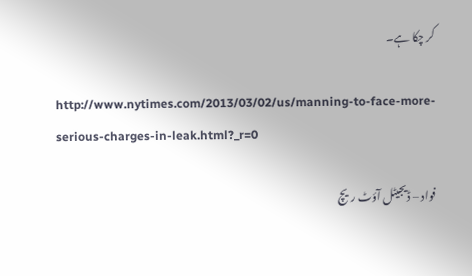کر چکا ہے۔

http://www.nytimes.com/2013/03/02/us/manning-to-face-more-serious-charges-in-leak.html?_r=0

فواد – ڈيجيٹل آؤٹ ريچ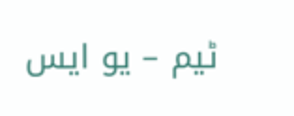ٹيم – يو ايس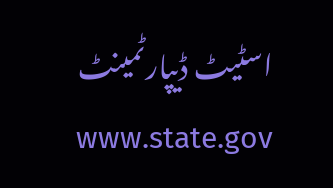اسٹيٹ ڈيپارٹمينٹ
www.state.gov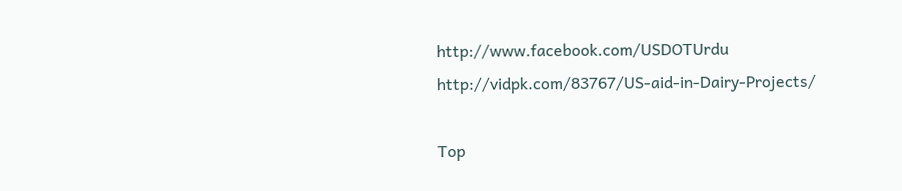http://www.facebook.com/USDOTUrdu
http://vidpk.com/83767/US-aid-in-Dairy-Projects/

Top